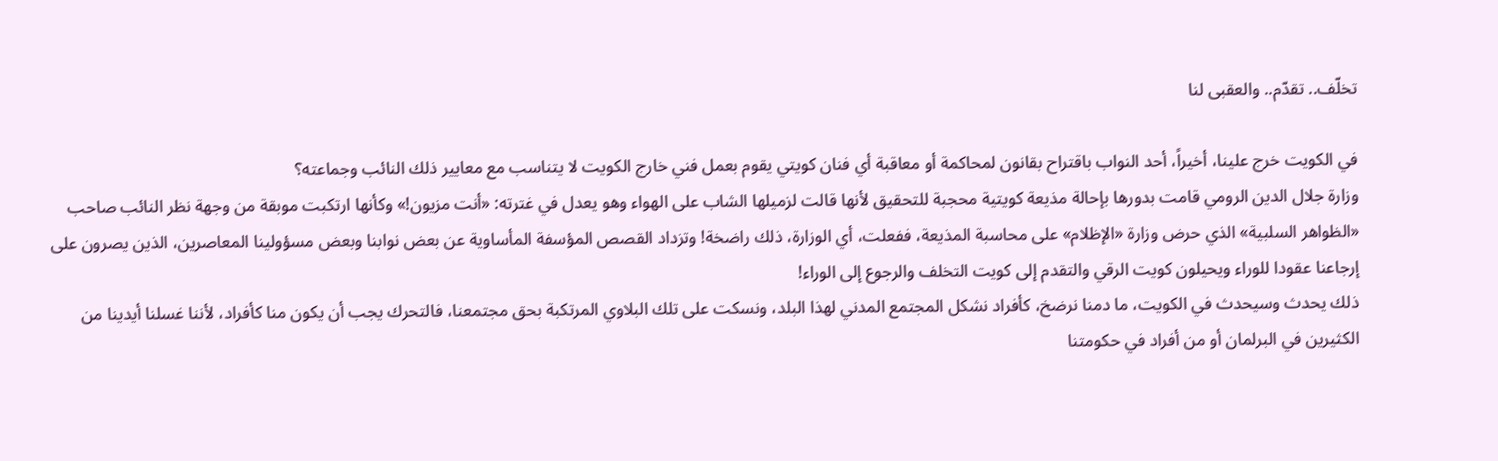تخلّف.. تقدّم.. والعقبى لنا

في الكويت خرج علينا، أخيراً، أحد النواب باقتراح بقانون لمحاكمة أو معاقبة أي فنان كويتي يقوم بعمل فني خارج الكويت لا يتناسب مع معايير ذلك النائب وجماعته؟
وزارة جلال الدين الرومي قامت بدورها بإحالة مذيعة كويتية محجبة للتحقيق لأنها قالت لزميلها الشاب على الهواء وهو يعدل في غترته: «أنت مزيون!» وكأنها ارتكبت موبقة من وجهة نظر النائب صاحب «الظواهر السلبية» الذي حرض وزارة «الإظلام» على محاسبة المذيعة، ففعلت، أي الوزارة، ذلك راضخة! وتزداد القصص المؤسفة المأساوية عن بعض نوابنا وبعض مسؤولينا المعاصرين، الذين يصرون على إرجاعنا عقودا للوراء ويحيلون كويت الرقي والتقدم إلى كويت التخلف والرجوع إلى الوراء!
ذلك يحدث وسيحدث في الكويت، ما دمنا نرضخ، كأفراد نشكل المجتمع المدني لهذا البلد، ونسكت على تلك البلاوي المرتكبة بحق مجتمعنا، فالتحرك يجب أن يكون منا كأفراد، لأننا غسلنا أيدينا من الكثيرين في البرلمان أو من أفراد في حكومتنا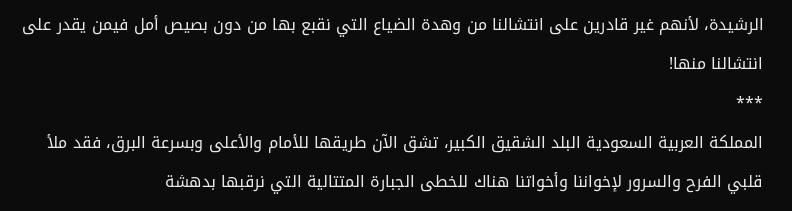الرشيدة، لأنهم غير قادرين على انتشالنا من وهدة الضياع التي نقبع بها من دون بصيص أمل فيمن يقدر على انتشالنا منها!
***
المملكة العربية السعودية البلد الشقيق الكبير، تشق الآن طريقها للأمام والأعلى وبسرعة البرق، فقد ملأ قلبي الفرح والسرور لإخواننا وأخواتنا هناك للخطى الجبارة المتتالية التي نرقبها بدهشة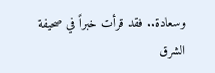وسعادة.. فقد قرأت خبراً في صحيفة الشرق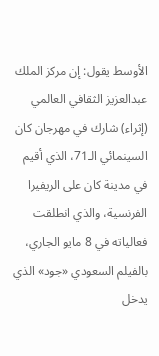الأوسط يقول: إن مركز الملك عبدالعزيز الثقافي العالمي (إثراء) شارك في مهرجان كان السينمائي الـ71، الذي أقيم في مدينة كان على الريفيرا الفرنسية، والذي انطلقت فعالياته في 8 مايو الجاري، بالفيلم السعودي «جود» الذي يدخل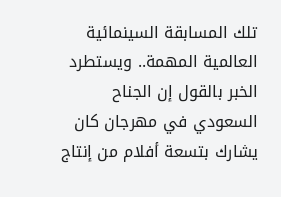تلك المسابقة السينمائية العالمية المهمة.. ويستطرد الخبر بالقول إن الجناح السعودي في مهرجان كان يشارك بتسعة أفلام من إنتاج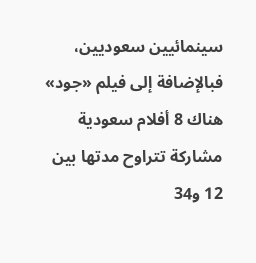سينمائيين سعوديين، فبالإضافة إلى فيلم «جود» هناك 8 أفلام سعودية مشاركة تتراوح مدتها بين 12 و34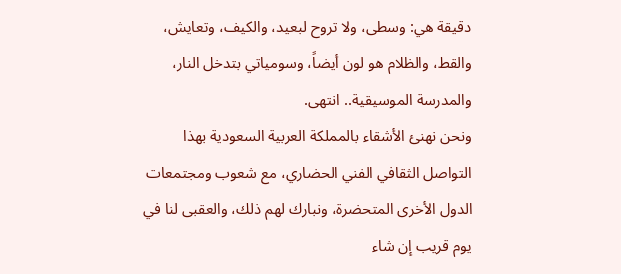دقيقة هي: وسطى، ولا تروح لبعيد، والكيف، وتعايش، والقط، والظلام هو لون أيضاً، وسومياتي بتدخل النار، والمدرسة الموسيقية.. انتهى.
ونحن نهنئ الأشقاء بالمملكة العربية السعودية بهذا التواصل الثقافي الفني الحضاري، مع شعوب ومجتمعات الدول الأخرى المتحضرة، ونبارك لهم ذلك، والعقبى لنا في يوم قريب إن شاء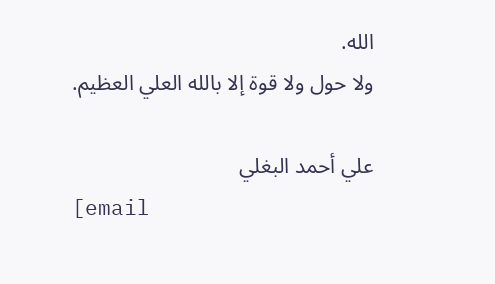الله.
ولا حول ولا قوة إلا بالله العلي العظيم.

علي أحمد البغلي
[email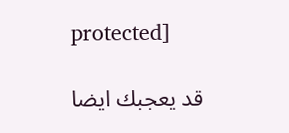protected]

قد يعجبك ايضا